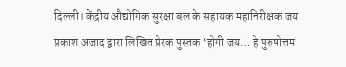दिल्ली। केंद्रीय औद्योगिक सुरक्षा बल के सहायक महानिरीक्षक जय प्रकाश अजाद द्वारा लिखित प्रेरक पुस्तक ‘होगी जय… हे पुरुषोत्तम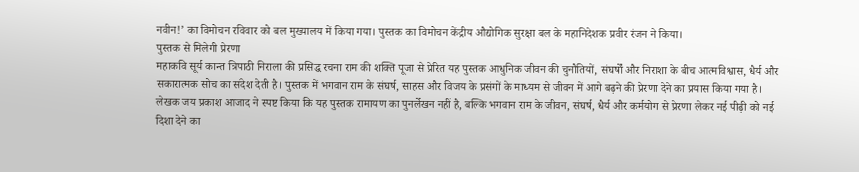नवीन!’ का विमोचन रविवार को बल मुख्यालय में किया गया। पुस्तक का विमोचन केंद्रीय औद्योगिक सुरक्षा बल के महानिदेशक प्रवीर रंजन ने किया।
पुस्तक से मिलेगी प्रेरणा
महाकवि सूर्य कान्त त्रिपाठी निराला की प्रसिद्ध रचना राम की शक्ति पूजा से प्रेरित यह पुस्तक आधुनिक जीवन की चुनौतियों, संघर्षों और निराशा के बीच आत्मविश्वास, धैर्य और सकारात्मक सोच का संदेश देती है। पुस्तक में भगवान राम के संघर्ष, साहस और विजय के प्रसंगों के माध्यम से जीवन में आगे बढ़ने की प्रेरणा देने का प्रयास किया गया है।
लेखक जय प्रकाश आजाद ने स्पष्ट किया कि यह पुस्तक रामायण का पुनर्लेखन नहीं है, बल्कि भगवान राम के जीवन, संघर्ष, धैर्य और कर्मयोग से प्रेरणा लेकर नई पीढ़ी को नई दिशा देने का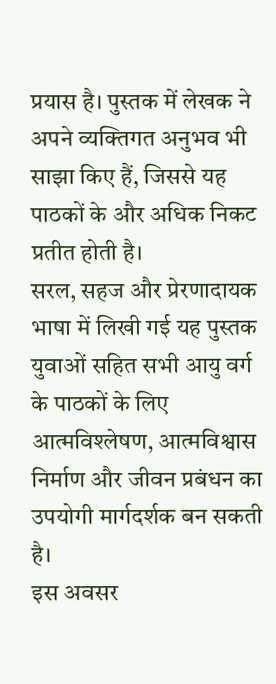प्रयास है। पुस्तक में लेखक ने अपने व्यक्तिगत अनुभव भी साझा किए हैं, जिससे यह पाठकों के और अधिक निकट प्रतीत होती है।
सरल, सहज और प्रेरणादायक भाषा में लिखी गई यह पुस्तक युवाओं सहित सभी आयु वर्ग के पाठकों के लिए आत्मविश्लेषण, आत्मविश्वास निर्माण और जीवन प्रबंधन का उपयोगी मार्गदर्शक बन सकती है।
इस अवसर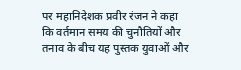पर महानिदेशक प्रवीर रंजन ने कहा कि वर्तमान समय की चुनौतियों और तनाव के बीच यह पुस्तक युवाओं और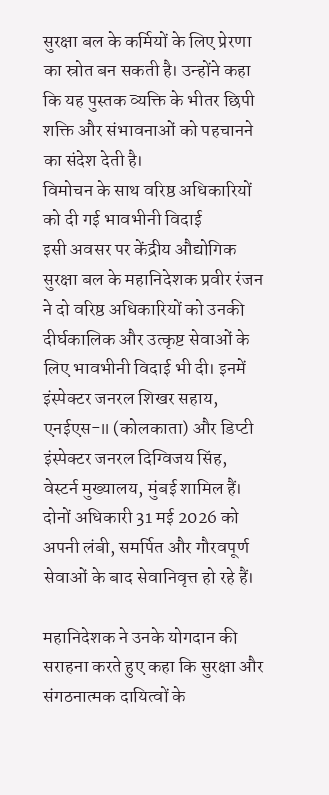सुरक्षा बल के कर्मियों के लिए प्रेरणा का स्रोत बन सकती है। उन्होंने कहा कि यह पुस्तक व्यक्ति के भीतर छिपी शक्ति और संभावनाओं को पहचानने का संदेश देती है।
विमोचन के साथ वरिष्ठ अधिकारियों को दी गई भावभीनी विदाई
इसी अवसर पर केंद्रीय औद्योगिक सुरक्षा बल के महानिदेशक प्रवीर रंजन ने दो वरिष्ठ अधिकारियों को उनकी दीर्घकालिक और उत्कृष्ट सेवाओं के लिए भावभीनी विदाई भी दी। इनमें इंस्पेक्टर जनरल शिखर सहाय, एनईएस-II (कोलकाता) और डिप्टी इंस्पेक्टर जनरल दिग्विजय सिंह, वेस्टर्न मुख्यालय, मुंबई शामिल हैं। दोनों अधिकारी 31 मई 2026 को अपनी लंबी, समर्पित और गौरवपूर्ण सेवाओं के बाद सेवानिवृत्त हो रहे हैं।

महानिदेशक ने उनके योगदान की सराहना करते हुए कहा कि सुरक्षा और संगठनात्मक दायित्वों के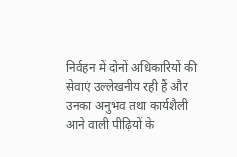निर्वहन में दोनों अधिकारियों की सेवाएं उल्लेखनीय रही हैं और उनका अनुभव तथा कार्यशैली आने वाली पीढ़ियों के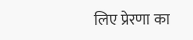लिए प्रेरणा का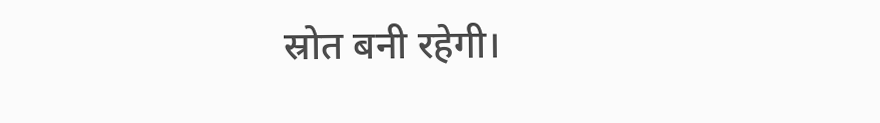स्रोत बनी रहेगी।